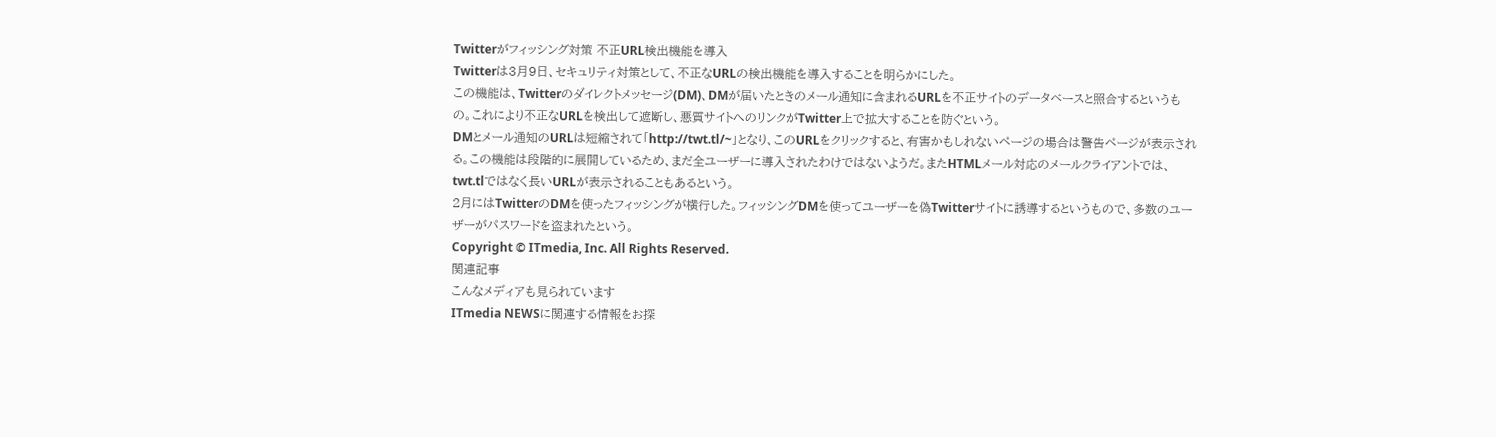Twitterがフィッシング対策 不正URL検出機能を導入
Twitterは3月9日、セキュリティ対策として、不正なURLの検出機能を導入することを明らかにした。
この機能は、Twitterのダイレクトメッセージ(DM)、DMが届いたときのメール通知に含まれるURLを不正サイトのデータベースと照合するというもの。これにより不正なURLを検出して遮断し、悪質サイトへのリンクがTwitter上で拡大することを防ぐという。
DMとメール通知のURLは短縮されて「http://twt.tl/~」となり、このURLをクリックすると、有害かもしれないページの場合は警告ページが表示される。この機能は段階的に展開しているため、まだ全ユーザーに導入されたわけではないようだ。またHTMLメール対応のメールクライアントでは、twt.tlではなく長いURLが表示されることもあるという。
2月にはTwitterのDMを使ったフィッシングが横行した。フィッシングDMを使ってユーザーを偽Twitterサイトに誘導するというもので、多数のユーザーがパスワードを盗まれたという。
Copyright © ITmedia, Inc. All Rights Reserved.
関連記事
こんなメディアも見られています
ITmedia NEWSに関連する情報をお探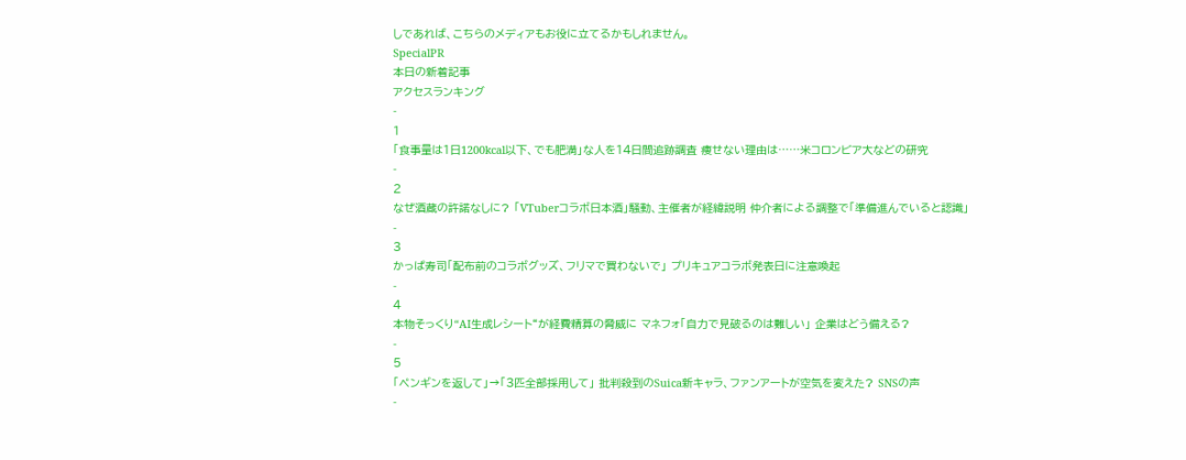しであれば、こちらのメディアもお役に立てるかもしれません。
SpecialPR
本日の新着記事
アクセスランキング
-
1
「食事量は1日1200kcal以下、でも肥満」な人を14日間追跡調査 痩せない理由は……米コロンビア大などの研究
-
2
なぜ酒蔵の許諾なしに? 「VTuberコラボ日本酒」騒動、主催者が経緯説明 仲介者による調整で「準備進んでいると認識」
-
3
かっぱ寿司「配布前のコラボグッズ、フリマで買わないで」 プリキュアコラボ発表日に注意喚起
-
4
本物そっくり“AI生成レシート“が経費精算の脅威に マネフォ「自力で見破るのは難しい」 企業はどう備える?
-
5
「ペンギンを返して」→「3匹全部採用して」 批判殺到のSuica新キャラ、ファンアートが空気を変えた? SNSの声
-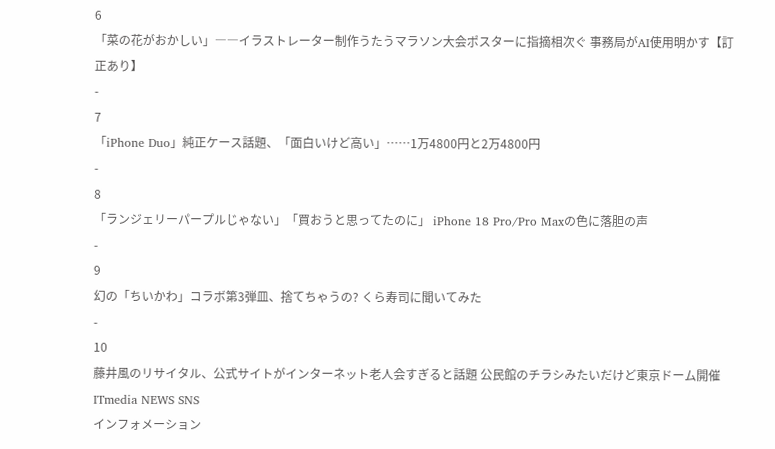6
「菜の花がおかしい」――イラストレーター制作うたうマラソン大会ポスターに指摘相次ぐ 事務局がAI使用明かす【訂正あり】
-
7
「iPhone Duo」純正ケース話題、「面白いけど高い」……1万4800円と2万4800円
-
8
「ランジェリーパープルじゃない」「買おうと思ってたのに」 iPhone 18 Pro/Pro Maxの色に落胆の声
-
9
幻の「ちいかわ」コラボ第3弾皿、捨てちゃうの? くら寿司に聞いてみた
-
10
藤井風のリサイタル、公式サイトがインターネット老人会すぎると話題 公民館のチラシみたいだけど東京ドーム開催
ITmedia NEWS SNS
インフォメーション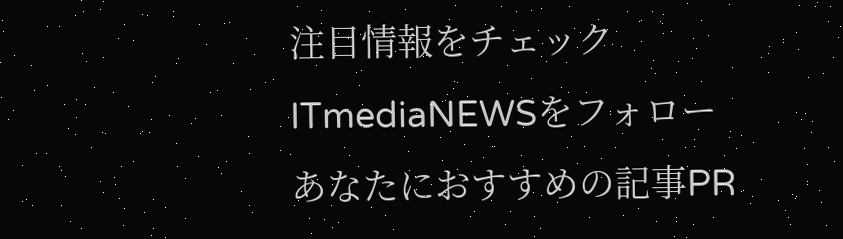注目情報をチェック
ITmediaNEWSをフォロー
あなたにおすすめの記事PR